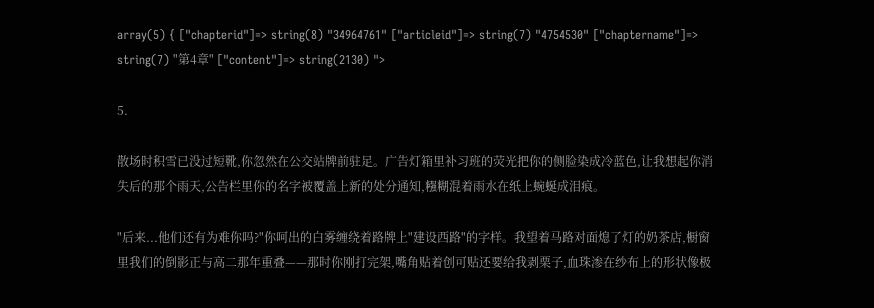array(5) { ["chapterid"]=> string(8) "34964761" ["articleid"]=> string(7) "4754530" ["chaptername"]=> string(7) "第4章" ["content"]=> string(2130) ">

5.

散场时积雪已没过短靴,你忽然在公交站牌前驻足。广告灯箱里补习班的荧光把你的侧脸染成冷蓝色,让我想起你消失后的那个雨天,公告栏里你的名字被覆盖上新的处分通知,糨糊混着雨水在纸上蜿蜒成泪痕。

"后来...他们还有为难你吗?"你呵出的白雾缠绕着路牌上"建设西路"的字样。我望着马路对面熄了灯的奶茶店,橱窗里我们的倒影正与高二那年重叠——那时你刚打完架,嘴角贴着创可贴还要给我剥栗子,血珠渗在纱布上的形状像极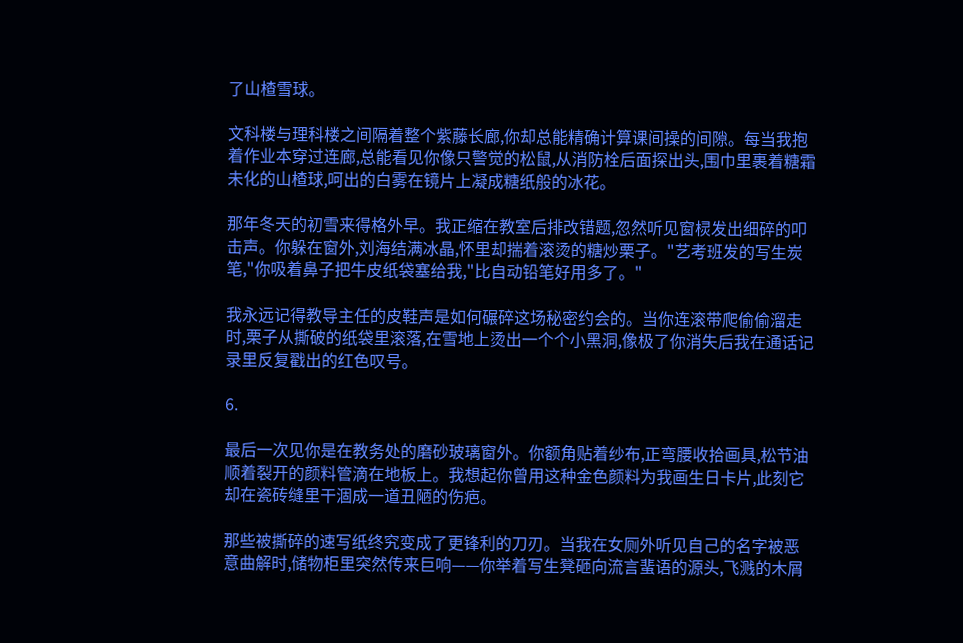了山楂雪球。

文科楼与理科楼之间隔着整个紫藤长廊,你却总能精确计算课间操的间隙。每当我抱着作业本穿过连廊,总能看见你像只警觉的松鼠,从消防栓后面探出头,围巾里裹着糖霜未化的山楂球,呵出的白雾在镜片上凝成糖纸般的冰花。

那年冬天的初雪来得格外早。我正缩在教室后排改错题,忽然听见窗棂发出细碎的叩击声。你躲在窗外,刘海结满冰晶,怀里却揣着滚烫的糖炒栗子。"艺考班发的写生炭笔,"你吸着鼻子把牛皮纸袋塞给我,"比自动铅笔好用多了。"

我永远记得教导主任的皮鞋声是如何碾碎这场秘密约会的。当你连滚带爬偷偷溜走时,栗子从撕破的纸袋里滚落,在雪地上烫出一个个小黑洞,像极了你消失后我在通话记录里反复戳出的红色叹号。

6.

最后一次见你是在教务处的磨砂玻璃窗外。你额角贴着纱布,正弯腰收拾画具,松节油顺着裂开的颜料管滴在地板上。我想起你曾用这种金色颜料为我画生日卡片,此刻它却在瓷砖缝里干涸成一道丑陋的伤疤。

那些被撕碎的速写纸终究变成了更锋利的刀刃。当我在女厕外听见自己的名字被恶意曲解时,储物柜里突然传来巨响——你举着写生凳砸向流言蜚语的源头,飞溅的木屑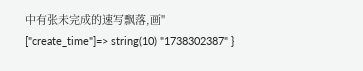中有张未完成的速写飘落,画" ["create_time"]=> string(10) "1738302387" }